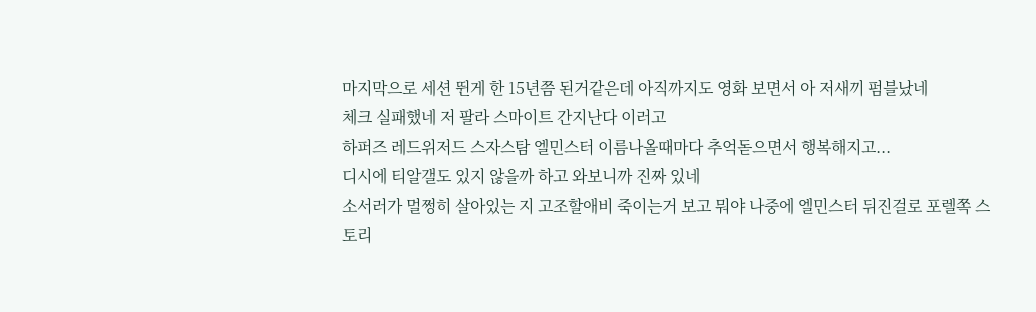마지막으로 세션 뛴게 한 15년쯤 된거같은데 아직까지도 영화 보면서 아 저새끼 펌블났네
체크 실패했네 저 팔라 스마이트 간지난다 이러고
하퍼즈 레드위저드 스자스탐 엘민스터 이름나올때마다 추억돋으면서 행복해지고...
디시에 티알갤도 있지 않을까 하고 와보니까 진짜 있네
소서러가 멀쩡히 살아있는 지 고조할애비 죽이는거 보고 뭐야 나중에 엘민스터 뒤진걸로 포렐쪽 스토리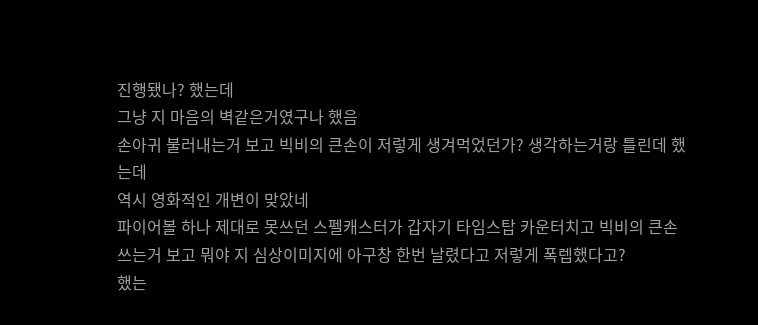진행됐나? 했는데
그냥 지 마음의 벽같은거였구나 했음
손아귀 불러내는거 보고 빅비의 큰손이 저렇게 생겨먹었던가? 생각하는거랑 틀린데 했는데
역시 영화적인 개변이 맞았네
파이어볼 하나 제대로 못쓰던 스펠캐스터가 갑자기 타임스탑 카운터치고 빅비의 큰손 쓰는거 보고 뭐야 지 심상이미지에 아구창 한번 날렸다고 저렇게 폭렙했다고?
했는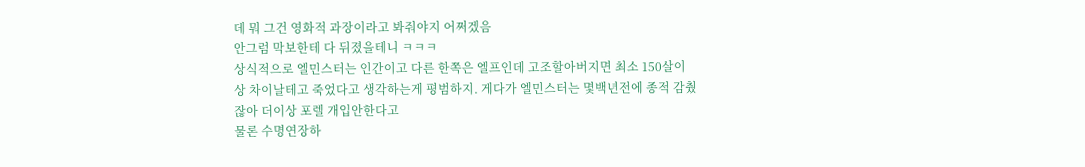데 뭐 그건 영화적 과장이라고 봐줘야지 어쩌겠음
안그럼 막보한테 다 뒤졌을테니 ㅋㅋㅋ
상식적으로 엘민스터는 인간이고 다른 한쪽은 엘프인데 고조할아버지면 최소 150살이상 차이날테고 죽었다고 생각하는게 평범하지. 게다가 엘민스터는 몇백년전에 종적 감췄잖아 더이상 포렐 개입안한다고
물론 수명연장하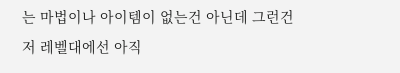는 마법이나 아이템이 없는건 아닌데 그런건 저 레벨대에선 아직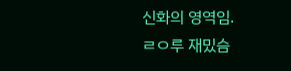신화의 영역임.
ㄹㅇ루 재밌슴